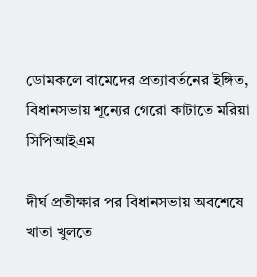ডোমকলে বামেদের প্রত্যাবর্তনের ইঙ্গিত, বিধানসভায় শূন্যের গেরো কাটাতে মরিয়া সিপিআইএম

দীর্ঘ প্রতীক্ষার পর বিধানসভায় অবশেষে খাতা খুলতে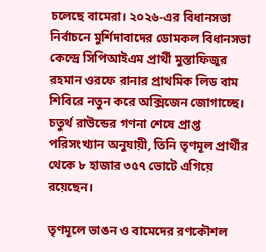চলেছে বামেরা। ২০২৬-এর বিধানসভা নির্বাচনে মুর্শিদাবাদের ডোমকল বিধানসভা কেন্দ্রে সিপিআইএম প্রার্থী মুস্তাফিজুর রহমান ওরফে রানার প্রাথমিক লিড বাম শিবিরে নতুন করে অক্সিজেন জোগাচ্ছে। চতুর্থ রাউন্ডের গণনা শেষে প্রাপ্ত পরিসংখ্যান অনুযায়ী, তিনি তৃণমূল প্রার্থীর থেকে ৮ হাজার ৩৫৭ ভোটে এগিয়ে রয়েছেন।

তৃণমূলে ভাঙন ও বামেদের রণকৌশল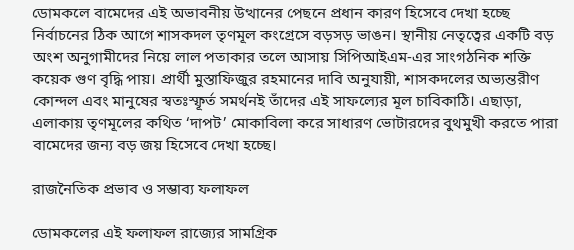ডোমকলে বামেদের এই অভাবনীয় উত্থানের পেছনে প্রধান কারণ হিসেবে দেখা হচ্ছে নির্বাচনের ঠিক আগে শাসকদল তৃণমূল কংগ্রেসে বড়সড় ভাঙন। স্থানীয় নেতৃত্বের একটি বড় অংশ অনুগামীদের নিয়ে লাল পতাকার তলে আসায় সিপিআইএম-এর সাংগঠনিক শক্তি কয়েক গুণ বৃদ্ধি পায়। প্রার্থী মুস্তাফিজুর রহমানের দাবি অনুযায়ী, শাসকদলের অভ্যন্তরীণ কোন্দল এবং মানুষের স্বতঃস্ফূর্ত সমর্থনই তাঁদের এই সাফল্যের মূল চাবিকাঠি। এছাড়া, এলাকায় তৃণমূলের কথিত ‘দাপট’ মোকাবিলা করে সাধারণ ভোটারদের বুথমুখী করতে পারা বামেদের জন্য বড় জয় হিসেবে দেখা হচ্ছে।

রাজনৈতিক প্রভাব ও সম্ভাব্য ফলাফল

ডোমকলের এই ফলাফল রাজ্যের সামগ্রিক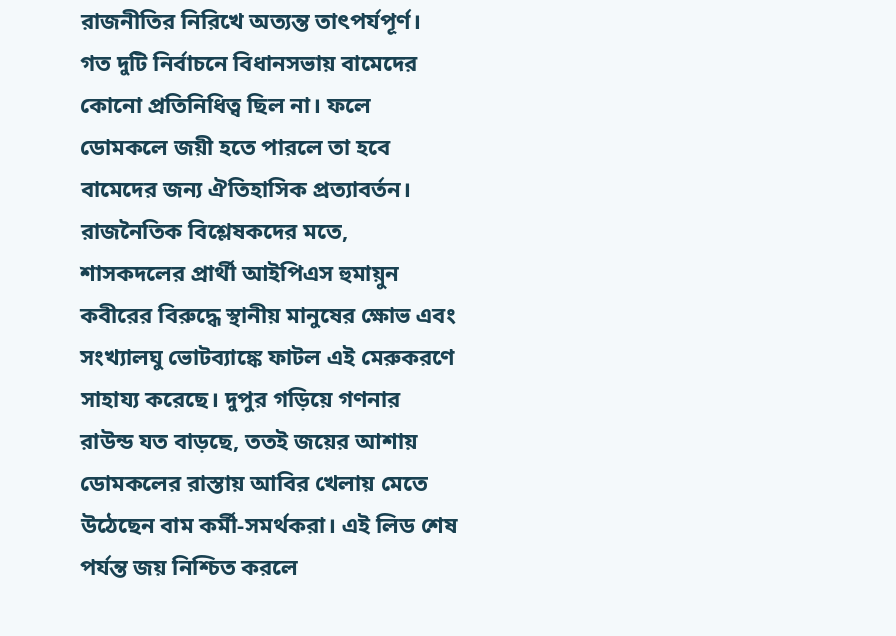রাজনীতির নিরিখে অত্যন্ত তাৎপর্যপূর্ণ। গত দুটি নির্বাচনে বিধানসভায় বামেদের কোনো প্রতিনিধিত্ব ছিল না। ফলে ডোমকলে জয়ী হতে পারলে তা হবে বামেদের জন্য ঐতিহাসিক প্রত্যাবর্তন। রাজনৈতিক বিশ্লেষকদের মতে, শাসকদলের প্রার্থী আইপিএস হুমায়ুন কবীরের বিরুদ্ধে স্থানীয় মানুষের ক্ষোভ এবং সংখ্যালঘু ভোটব্যাঙ্কে ফাটল এই মেরুকরণে সাহায্য করেছে। দুপুর গড়িয়ে গণনার রাউন্ড যত বাড়ছে, ততই জয়ের আশায় ডোমকলের রাস্তায় আবির খেলায় মেতে উঠেছেন বাম কর্মী-সমর্থকরা। এই লিড শেষ পর্যন্ত জয় নিশ্চিত করলে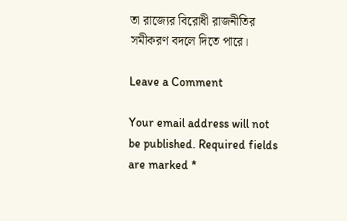তা রাজ্যের বিরোধী রাজনীতির সমীকরণ বদলে দিতে পারে।

Leave a Comment

Your email address will not be published. Required fields are marked *